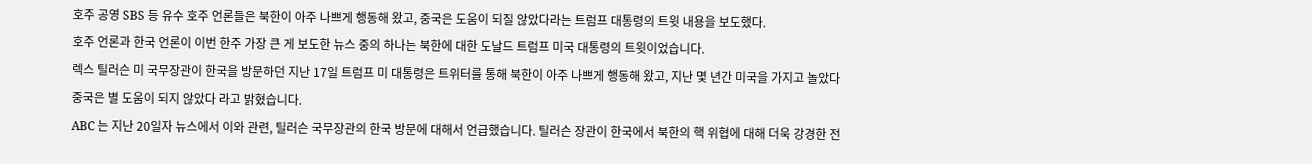호주 공영 SBS 등 유수 호주 언론들은 북한이 아주 나쁘게 행동해 왔고, 중국은 도움이 되질 않았다라는 트럼프 대통령의 트윗 내용을 보도했다.
호주 언론과 한국 언론이 이번 한주 가장 큰 게 보도한 뉴스 중의 하나는 북한에 대한 도날드 트럼프 미국 대통령의 트윗이었습니다.
렉스 틸러슨 미 국무장관이 한국을 방문하던 지난 17일 트럼프 미 대통령은 트위터를 통해 북한이 아주 나쁘게 행동해 왔고, 지난 몇 년간 미국을 가지고 놀았다 중국은 별 도움이 되지 않았다 라고 밝혔습니다.
ABC 는 지난 20일자 뉴스에서 이와 관련, 틸러슨 국무장관의 한국 방문에 대해서 언급했습니다. 틸러슨 장관이 한국에서 북한의 핵 위협에 대해 더욱 강경한 전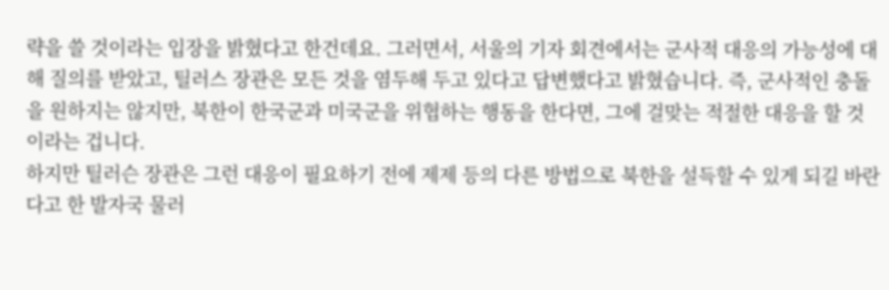략을 쓸 것이라는 입장을 밝혔다고 한건데요. 그러면서, 서울의 기자 회견에서는 군사적 대응의 가능성에 대해 질의를 받았고, 틸러스 장관은 모든 것을 염두해 두고 있다고 답변했다고 밝혔습니다. 즉, 군사적인 충돌을 원하지는 않지만, 북한이 한국군과 미국군을 위협하는 행동을 한다면, 그에 걸맞는 적절한 대응을 할 것이라는 겁니다.
하지만 틸러슨 장관은 그런 대응이 필요하기 전에 제제 등의 다른 방법으로 북한을 설득할 수 있게 되길 바란다고 한 발자국 물러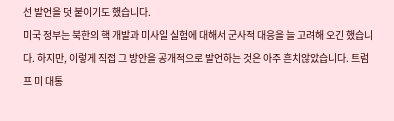선 발언을 덧 붙이기도 했습니다.
미국 정부는 북한의 핵 개발과 미사일 실험에 대해서 군사적 대응을 늘 고려해 오긴 했습니다. 하지만, 이렇게 직접 그 방안을 공개적으로 발언하는 것은 아주 흔치않았습니다. 트럼프 미 대통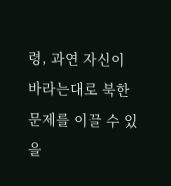령, 과연 자신이 바라는대로 북한문제를 이끌 수 있을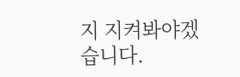지 지켜봐야겠습니다.